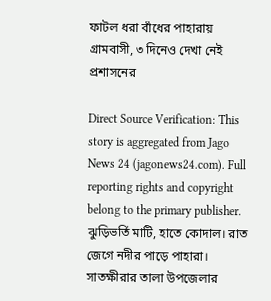ফাটল ধরা বাঁধের পাহারায় গ্রামবাসী, ৩ দিনেও দেখা নেই প্রশাসনের

Direct Source Verification: This story is aggregated from Jago News 24 (jagonews24.com). Full reporting rights and copyright belong to the primary publisher.
ঝুড়িভর্তি মাটি, হাতে কোদাল। রাত জেগে নদীর পাড়ে পাহারা। সাতক্ষীরার তালা উপজেলার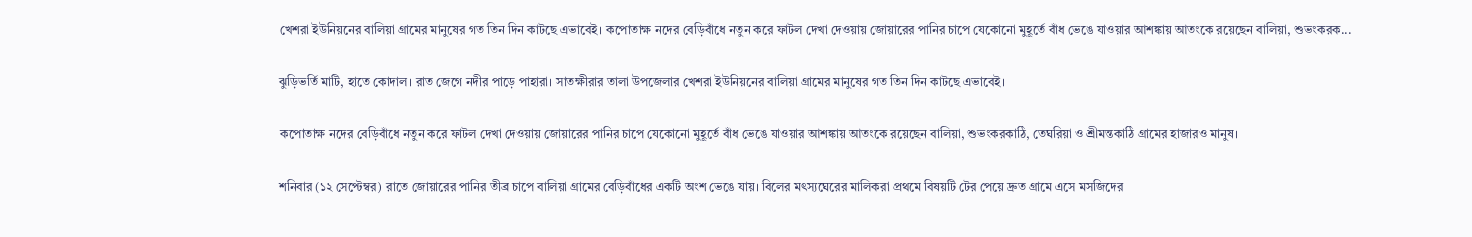খেশরা ইউনিয়নের বালিয়া গ্রামের মানুষের গত তিন দিন কাটছে এভাবেই। কপোতাক্ষ নদের বেড়িবাঁধে নতুন করে ফাটল দেখা দেওয়ায় জোয়ারের পানির চাপে যেকোনো মুহূর্তে বাঁধ ভেঙে যাওয়ার আশঙ্কায় আতংকে রয়েছেন বালিয়া, শুভংকরক...

ঝুড়িভর্তি মাটি, হাতে কোদাল। রাত জেগে নদীর পাড়ে পাহারা। সাতক্ষীরার তালা উপজেলার খেশরা ইউনিয়নের বালিয়া গ্রামের মানুষের গত তিন দিন কাটছে এভাবেই।

কপোতাক্ষ নদের বেড়িবাঁধে নতুন করে ফাটল দেখা দেওয়ায় জোয়ারের পানির চাপে যেকোনো মুহূর্তে বাঁধ ভেঙে যাওয়ার আশঙ্কায় আতংকে রয়েছেন বালিয়া, শুভংকরকাঠি, তেঘরিয়া ও শ্রীমন্তকাঠি গ্রামের হাজারও মানুষ।

শনিবার (১২ সেপ্টেম্বর) রাতে জোয়ারের পানির তীব্র চাপে বালিয়া গ্রামের বেড়িবাঁধের একটি অংশ ভেঙে যায়। বিলের মৎস্যঘেরের মালিকরা প্রথমে বিষয়টি টের পেয়ে দ্রুত গ্রামে এসে মসজিদের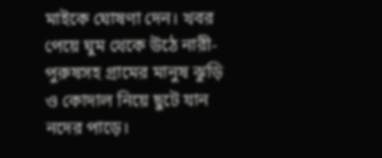মাইকে ঘোষণা দেন। খবর পেয়ে ঘুম থেকে উঠে নারী-পুরুষসহ গ্রামের মানুষ ঝুড়ি ও কোদাল নিয়ে ছুটে যান নদের পাড়ে।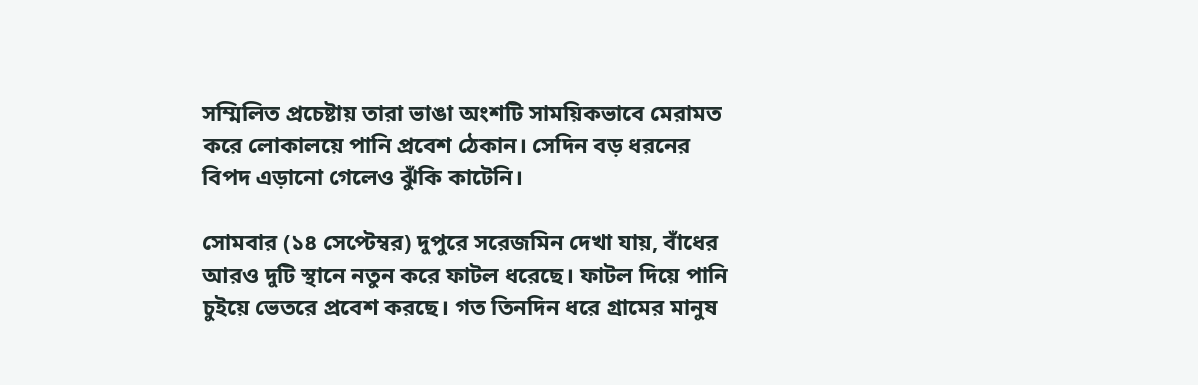সম্মিলিত প্রচেষ্টায় তারা ভাঙা অংশটি সাময়িকভাবে মেরামত করে লোকালয়ে পানি প্রবেশ ঠেকান। সেদিন বড় ধরনের বিপদ এড়ানো গেলেও ঝুঁকি কাটেনি।

সোমবার (১৪ সেপ্টেম্বর) দুপুরে সরেজমিন দেখা যায়, বাঁধের আরও দুটি স্থানে নতুন করে ফাটল ধরেছে। ফাটল দিয়ে পানি চুইয়ে ভেতরে প্রবেশ করছে। গত তিনদিন ধরে গ্রামের মানুষ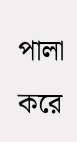পালা করে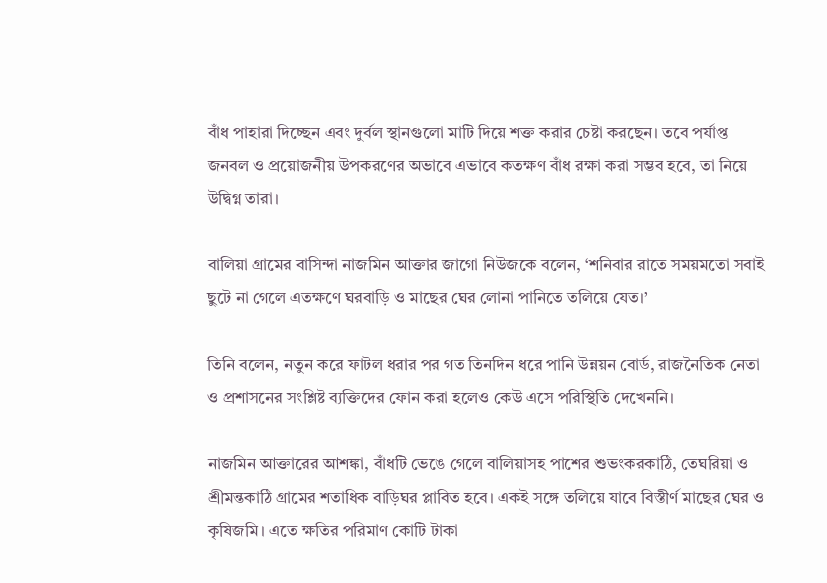বাঁধ পাহারা দিচ্ছেন এবং দুর্বল স্থানগুলো মাটি দিয়ে শক্ত করার চেষ্টা করছেন। তবে পর্যাপ্ত জনবল ও প্রয়োজনীয় উপকরণের অভাবে এভাবে কতক্ষণ বাঁধ রক্ষা করা সম্ভব হবে, তা নিয়ে উদ্বিগ্ন তারা।

বালিয়া গ্রামের বাসিন্দা নাজমিন আক্তার জাগো নিউজকে বলেন, ‘শনিবার রাতে সময়মতো সবাই ছুটে না গেলে এতক্ষণে ঘরবাড়ি ও মাছের ঘের লোনা পানিতে তলিয়ে যেত।’

তিনি বলেন, নতুন করে ফাটল ধরার পর গত তিনদিন ধরে পানি উন্নয়ন বোর্ড, রাজনৈতিক নেতা ও প্রশাসনের সংশ্লিষ্ট ব্যক্তিদের ফোন করা হলেও কেউ এসে পরিস্থিতি দেখেননি।

নাজমিন আক্তারের আশঙ্কা, বাঁধটি ভেঙে গেলে বালিয়াসহ পাশের শুভংকরকাঠি, তেঘরিয়া ও শ্রীমন্তকাঠি গ্রামের শতাধিক বাড়িঘর প্লাবিত হবে। একই সঙ্গে তলিয়ে যাবে বিস্তীর্ণ মাছের ঘের ও কৃষিজমি। এতে ক্ষতির পরিমাণ কোটি টাকা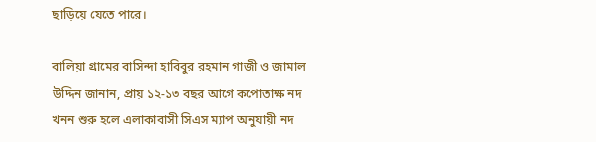ছাড়িয়ে যেতে পারে।

বালিয়া গ্রামের বাসিন্দা হাবিবুর রহমান গাজী ও জামাল উদ্দিন জানান, প্রায় ১২-১৩ বছর আগে কপোতাক্ষ নদ খনন শুরু হলে এলাকাবাসী সিএস ম্যাপ অনুযায়ী নদ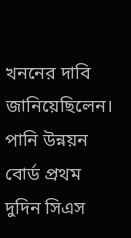খননের দাবি জানিয়েছিলেন। পানি উন্নয়ন বোর্ড প্রথম দুদিন সিএস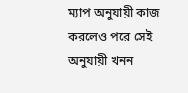ম্যাপ অনুযায়ী কাজ করলেও পরে সেই অনুযায়ী খনন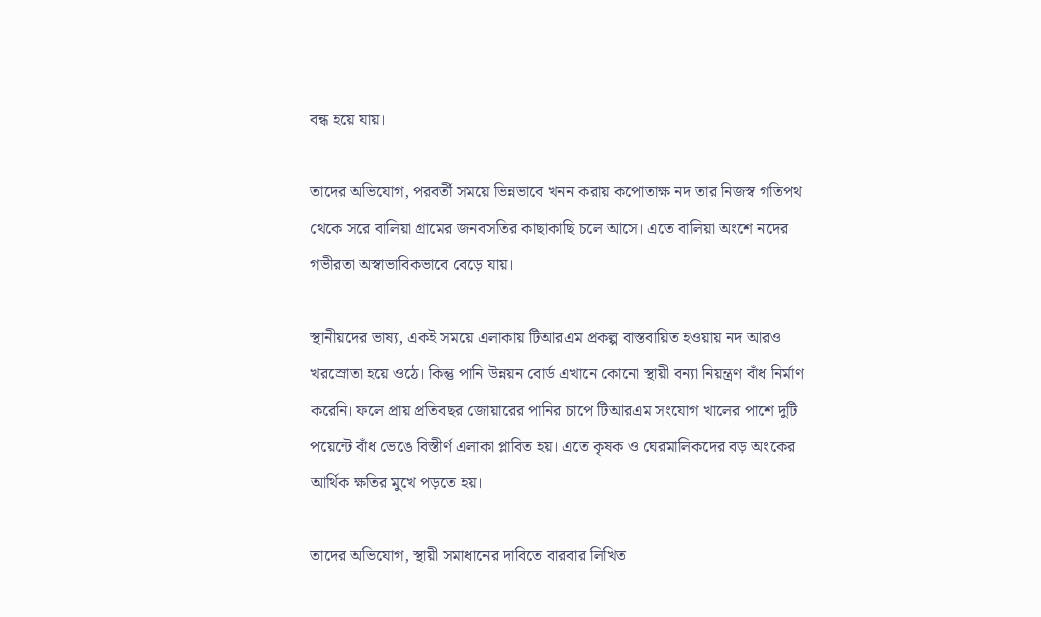বন্ধ হয়ে যায়।

তাদের অভিযোগ, পরবর্তী সময়ে ভিন্নভাবে খনন করায় কপোতাক্ষ নদ তার নিজস্ব গতিপথ থেকে সরে বালিয়া গ্রামের জনবসতির কাছাকাছি চলে আসে। এতে বালিয়া অংশে নদের গভীরতা অস্বাভাবিকভাবে বেড়ে যায়।

স্থানীয়দের ভাষ্য, একই সময়ে এলাকায় টিআরএম প্রকল্প বাস্তবায়িত হওয়ায় নদ আরও খরস্রোতা হয়ে ওঠে। কিন্তু পানি উন্নয়ন বোর্ড এখানে কোনো স্থায়ী বন্যা নিয়ন্ত্রণ বাঁধ নির্মাণ করেনি। ফলে প্রায় প্রতিবছর জোয়ারের পানির চাপে টিআরএম সংযোগ খালের পাশে দুটি পয়েন্টে বাঁধ ভেঙে বিস্তীর্ণ এলাকা প্লাবিত হয়। এতে কৃষক ও ঘেরমালিকদের বড় অংকের আর্থিক ক্ষতির মুখে পড়তে হয়।

তাদের অভিযোগ, স্থায়ী সমাধানের দাবিতে বারবার লিখিত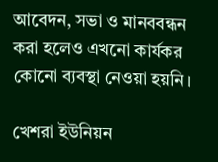আবেদন, সভা ও মানববন্ধন করা হলেও এখনো কার্যকর কোনো ব্যবস্থা নেওয়া হয়নি।

খেশরা ইউনিয়ন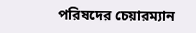পরিষদের চেয়ারম্যান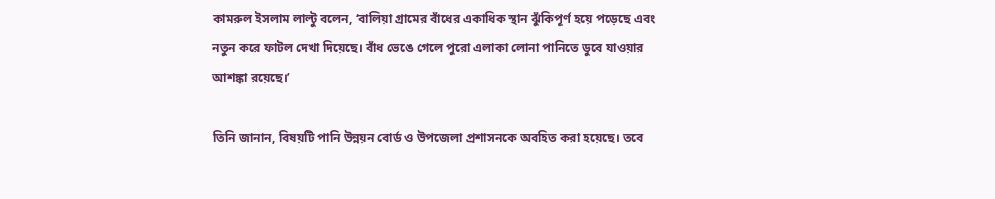কামরুল ইসলাম লাল্টু বলেন, ‘বালিয়া গ্রামের বাঁধের একাধিক স্থান ঝুঁকিপূর্ণ হয়ে পড়েছে এবং নতুন করে ফাটল দেখা দিয়েছে। বাঁধ ভেঙে গেলে পুরো এলাকা লোনা পানিতে ডুবে যাওয়ার আশঙ্কা রয়েছে।’

তিনি জানান, বিষয়টি পানি উন্নয়ন বোর্ড ও উপজেলা প্রশাসনকে অবহিত করা হয়েছে। তবে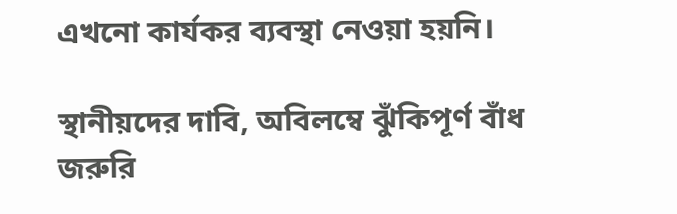এখনো কার্যকর ব্যবস্থা নেওয়া হয়নি।

স্থানীয়দের দাবি, অবিলম্বে ঝুঁকিপূর্ণ বাঁধ জরুরি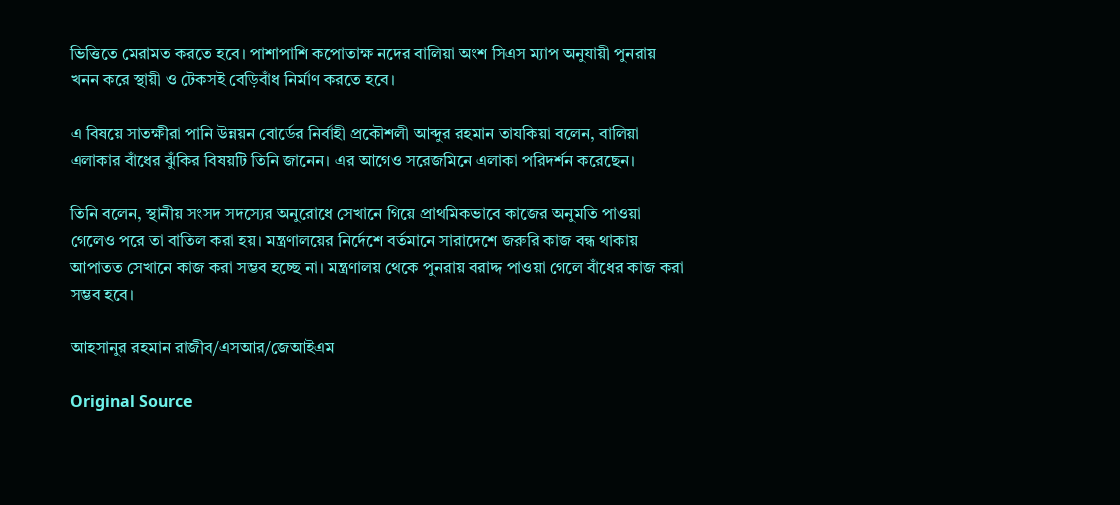ভিত্তিতে মেরামত করতে হবে। পাশাপাশি কপোতাক্ষ নদের বালিয়া অংশ সিএস ম্যাপ অনুযায়ী পুনরায় খনন করে স্থায়ী ও টেকসই বেড়িবাঁধ নির্মাণ করতে হবে।

এ বিষয়ে সাতক্ষীরা পানি উন্নয়ন বোর্ডের নির্বাহী প্রকৌশলী আব্দুর রহমান তাযকিয়া বলেন, বালিয়া এলাকার বাঁধের ঝুঁকির বিষয়টি তিনি জানেন। এর আগেও সরেজমিনে এলাকা পরিদর্শন করেছেন।

তিনি বলেন, স্থানীয় সংসদ সদস্যের অনুরোধে সেখানে গিয়ে প্রাথমিকভাবে কাজের অনুমতি পাওয়া গেলেও পরে তা বাতিল করা হয়। মন্ত্রণালয়ের নির্দেশে বর্তমানে সারাদেশে জরুরি কাজ বন্ধ থাকায় আপাতত সেখানে কাজ করা সম্ভব হচ্ছে না। মন্ত্রণালয় থেকে পুনরায় বরাদ্দ পাওয়া গেলে বাঁধের কাজ করা সম্ভব হবে।

আহসানুর রহমান রাজীব/এসআর/জেআইএম

Original Source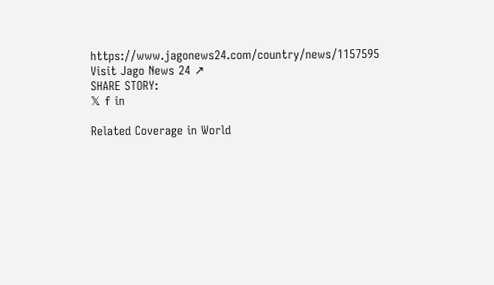https://www.jagonews24.com/country/news/1157595
Visit Jago News 24 ↗
SHARE STORY:
𝕏 f in

Related Coverage in World